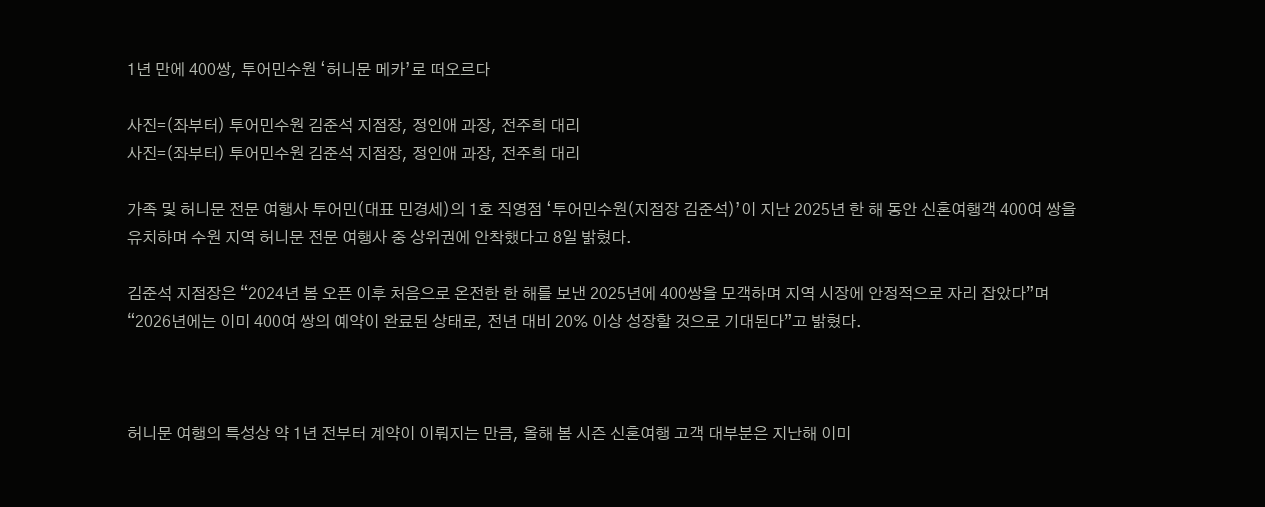1년 만에 400쌍, 투어민수원 ‘허니문 메카’로 떠오르다

사진=(좌부터) 투어민수원 김준석 지점장, 정인애 과장, 전주희 대리
사진=(좌부터) 투어민수원 김준석 지점장, 정인애 과장, 전주희 대리

가족 및 허니문 전문 여행사 투어민(대표 민경세)의 1호 직영점 ‘투어민수원(지점장 김준석)’이 지난 2025년 한 해 동안 신혼여행객 400여 쌍을 유치하며 수원 지역 허니문 전문 여행사 중 상위권에 안착했다고 8일 밝혔다.

김준석 지점장은 “2024년 봄 오픈 이후 처음으로 온전한 한 해를 보낸 2025년에 400쌍을 모객하며 지역 시장에 안정적으로 자리 잡았다”며 “2026년에는 이미 400여 쌍의 예약이 완료된 상태로, 전년 대비 20% 이상 성장할 것으로 기대된다”고 밝혔다.



허니문 여행의 특성상 약 1년 전부터 계약이 이뤄지는 만큼, 올해 봄 시즌 신혼여행 고객 대부분은 지난해 이미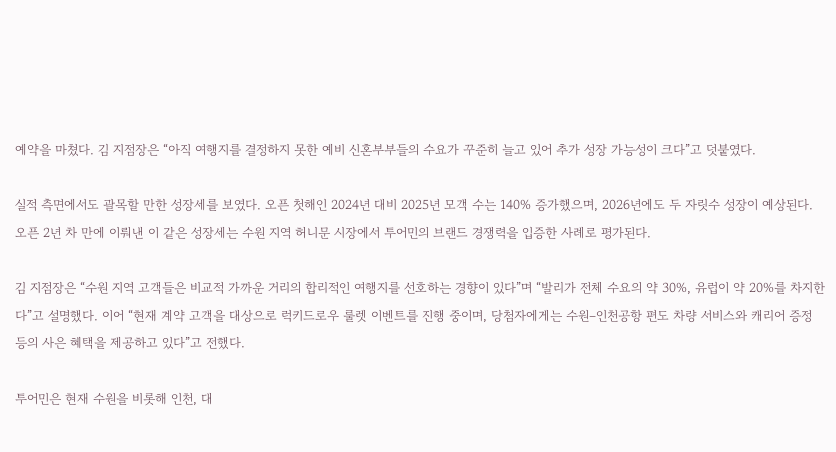예약을 마쳤다. 김 지점장은 “아직 여행지를 결정하지 못한 예비 신혼부부들의 수요가 꾸준히 늘고 있어 추가 성장 가능성이 크다”고 덧붙였다.

실적 측면에서도 괄목할 만한 성장세를 보였다. 오픈 첫해인 2024년 대비 2025년 모객 수는 140% 증가했으며, 2026년에도 두 자릿수 성장이 예상된다. 오픈 2년 차 만에 이뤄낸 이 같은 성장세는 수원 지역 허니문 시장에서 투어민의 브랜드 경쟁력을 입증한 사례로 평가된다.

김 지점장은 “수원 지역 고객들은 비교적 가까운 거리의 합리적인 여행지를 선호하는 경향이 있다”며 “발리가 전체 수요의 약 30%, 유럽이 약 20%를 차지한다”고 설명했다. 이어 “현재 계약 고객을 대상으로 럭키드로우 룰렛 이벤트를 진행 중이며, 당첨자에게는 수원–인천공항 편도 차량 서비스와 캐리어 증정 등의 사은 혜택을 제공하고 있다”고 전했다.

투어민은 현재 수원을 비롯해 인천, 대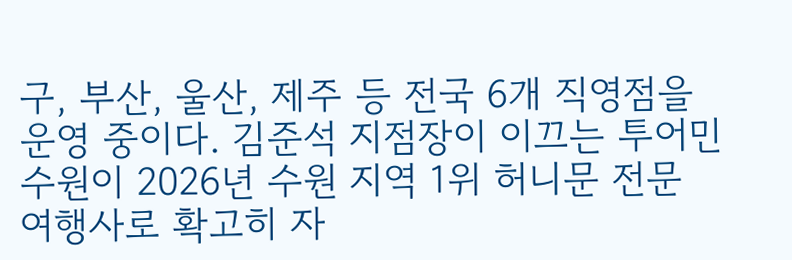구, 부산, 울산, 제주 등 전국 6개 직영점을 운영 중이다. 김준석 지점장이 이끄는 투어민수원이 2026년 수원 지역 1위 허니문 전문 여행사로 확고히 자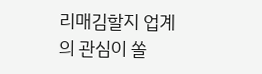리매김할지 업계의 관심이 쏠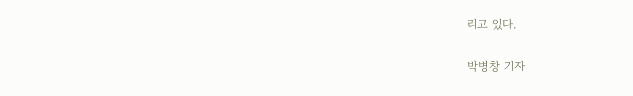리고 있다.

박병창 기자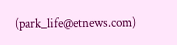(park_life@etnews.com)